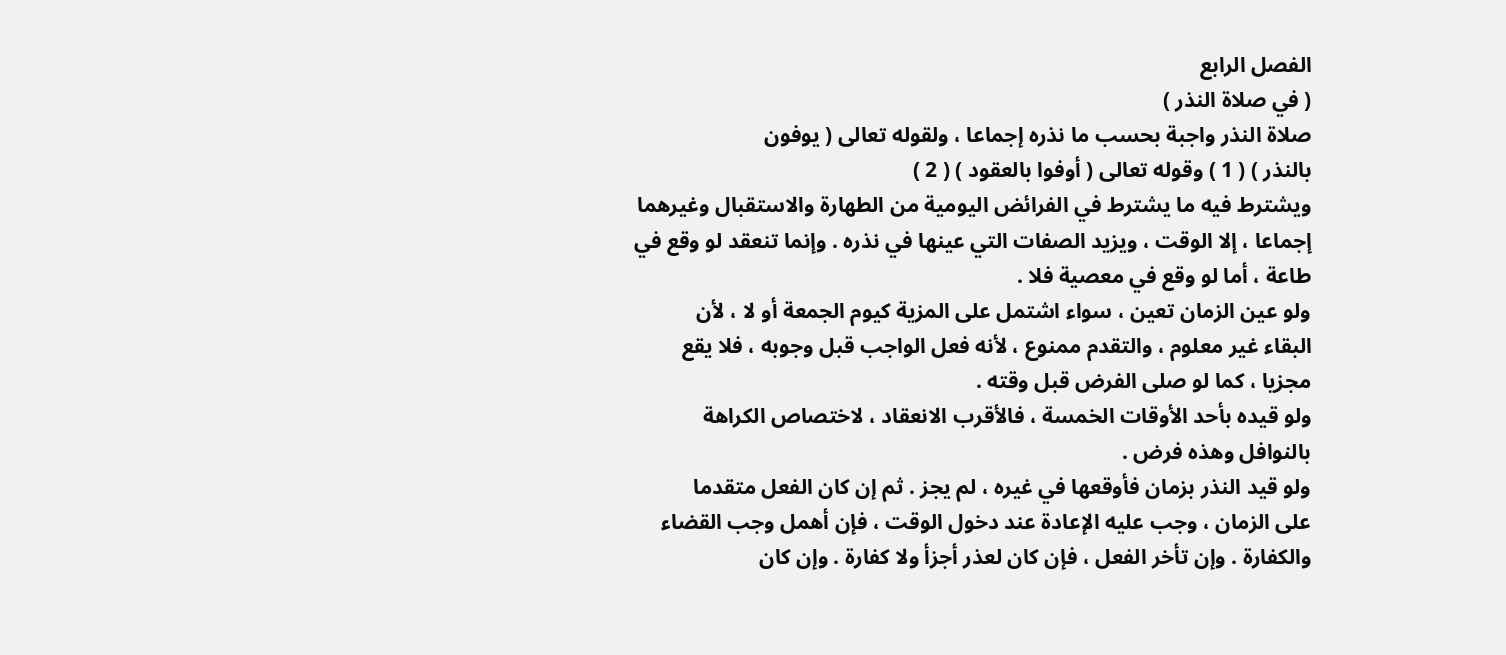الفصل الرابع
( في صلاة النذر )
صلاة النذر واجبة بحسب ما نذره إجماعا ، ولقوله تعالى ( يوفون
بالنذر ) ( 1 ) وقوله تعالى ( أوفوا بالعقود ) ( 2 )
ويشترط فيه ما يشترط في الفرائض اليومية من الطهارة والاستقبال وغيرهما
إجماعا ، إلا الوقت ، ويزيد الصفات التي عينها في نذره . وإنما تنعقد لو وقع في
طاعة ، أما لو وقع في معصية فلا .
ولو عين الزمان تعين ، سواء اشتمل على المزية كيوم الجمعة أو لا ، لأن
البقاء غير معلوم ، والتقدم ممنوع ، لأنه فعل الواجب قبل وجوبه ، فلا يقع
مجزيا ، كما لو صلى الفرض قبل وقته .
ولو قيده بأحد الأوقات الخمسة ، فالأقرب الانعقاد ، لاختصاص الكراهة
بالنوافل وهذه فرض .
ولو قيد النذر بزمان فأوقعها في غيره ، لم يجز . ثم إن كان الفعل متقدما
على الزمان ، وجب عليه الإعادة عند دخول الوقت ، فإن أهمل وجب القضاء
والكفارة . وإن تأخر الفعل ، فإن كان لعذر أجزأ ولا كفارة . وإن كان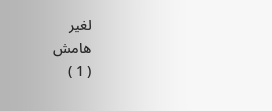لغير
هامش
( 1 )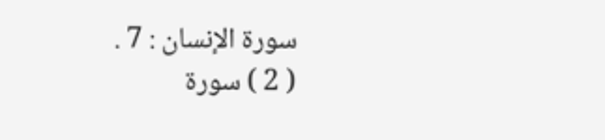سورة الإنسان : 7 .
( 2 ) سورة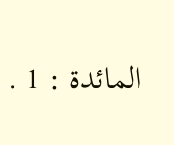المائدة : 1 .